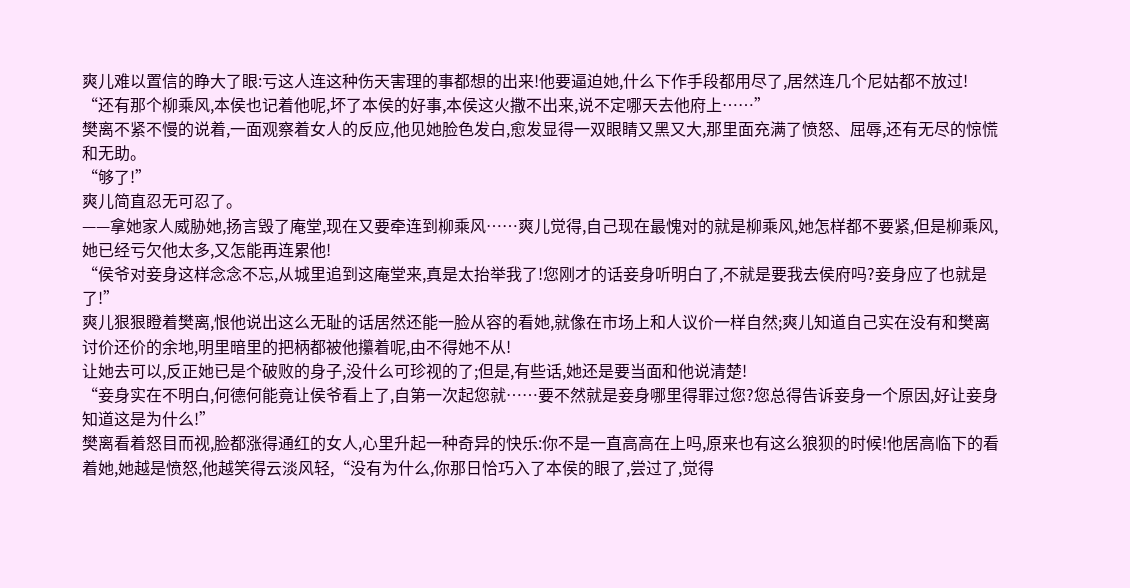爽儿难以置信的睁大了眼:亏这人连这种伤天害理的事都想的出来!他要逼迫她,什么下作手段都用尽了,居然连几个尼姑都不放过!
“还有那个柳乘风,本侯也记着他呢,坏了本侯的好事,本侯这火撒不出来,说不定哪天去他府上……”
樊离不紧不慢的说着,一面观察着女人的反应,他见她脸色发白,愈发显得一双眼睛又黑又大,那里面充满了愤怒、屈辱,还有无尽的惊慌和无助。
“够了!”
爽儿简直忍无可忍了。
——拿她家人威胁她,扬言毁了庵堂,现在又要牵连到柳乘风……爽儿觉得,自己现在最愧对的就是柳乘风,她怎样都不要紧,但是柳乘风,她已经亏欠他太多,又怎能再连累他!
“侯爷对妾身这样念念不忘,从城里追到这庵堂来,真是太抬举我了!您刚才的话妾身听明白了,不就是要我去侯府吗?妾身应了也就是了!”
爽儿狠狠瞪着樊离,恨他说出这么无耻的话居然还能一脸从容的看她,就像在市场上和人议价一样自然;爽儿知道自己实在没有和樊离讨价还价的余地,明里暗里的把柄都被他攥着呢,由不得她不从!
让她去可以,反正她已是个破败的身子,没什么可珍视的了;但是,有些话,她还是要当面和他说清楚!
“妾身实在不明白,何德何能竟让侯爷看上了,自第一次起您就……要不然就是妾身哪里得罪过您?您总得告诉妾身一个原因,好让妾身知道这是为什么!”
樊离看着怒目而视,脸都涨得通红的女人,心里升起一种奇异的快乐:你不是一直高高在上吗,原来也有这么狼狈的时候!他居高临下的看着她,她越是愤怒,他越笑得云淡风轻,“没有为什么,你那日恰巧入了本侯的眼了,尝过了,觉得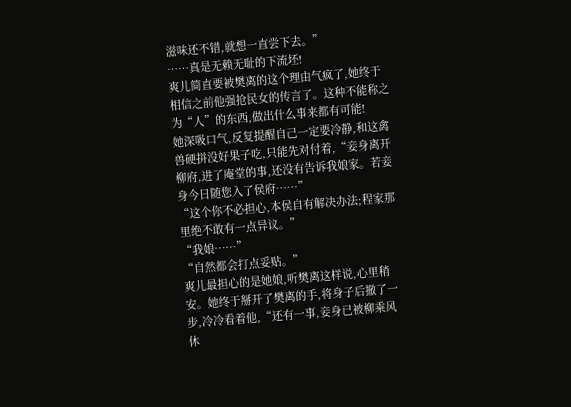滋味还不错,就想一直尝下去。”
……真是无赖无耻的下流坯!
爽儿简直要被樊离的这个理由气疯了,她终于相信之前他强抢民女的传言了。这种不能称之为“人”的东西,做出什么事来都有可能!
她深吸口气,反复提醒自己一定要冷静,和这禽兽硬拼没好果子吃,只能先对付着,“妾身离开柳府,进了庵堂的事,还没有告诉我娘家。若妾身今日随您入了侯府……”
“这个你不必担心,本侯自有解决办法;程家那里绝不敢有一点异议。”
“我娘……”
“自然都会打点妥贴。”
爽儿最担心的是她娘,听樊离这样说,心里稍安。她终于掰开了樊离的手,将身子后撤了一步,冷冷看着他,“还有一事,妾身已被柳乘风休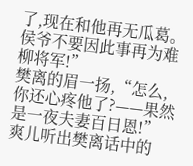了,现在和他再无瓜葛。侯爷不要因此事再为难柳将军!”
樊离的眉一扬,“怎么,你还心疼他了?——果然是一夜夫妻百日恩!”
爽儿听出樊离话中的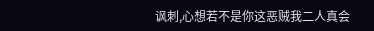讽刺,心想若不是你这恶贼我二人真会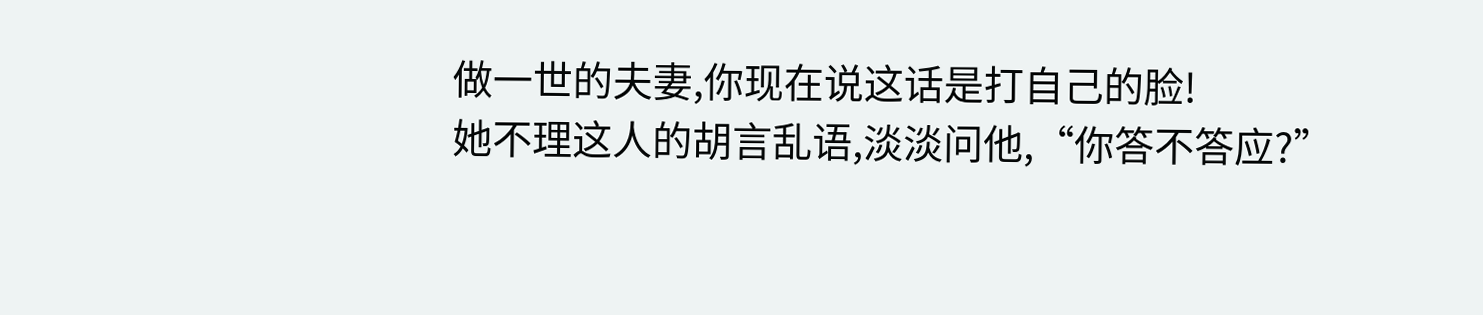做一世的夫妻,你现在说这话是打自己的脸!
她不理这人的胡言乱语,淡淡问他,“你答不答应?”